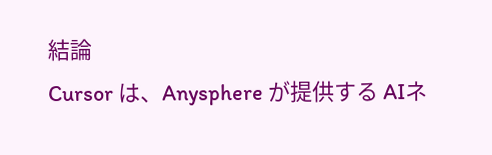結論
Cursor は、Anysphere が提供する AIネ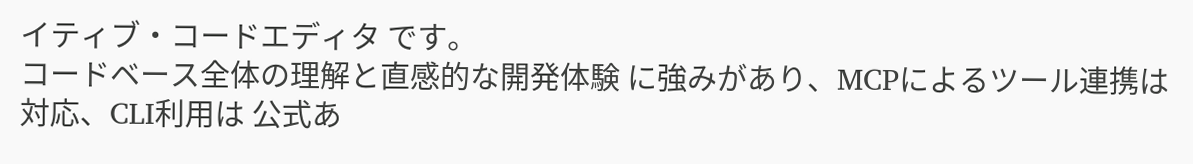イティブ・コードエディタ です。
コードベース全体の理解と直感的な開発体験 に強みがあり、MCPによるツール連携は 対応、CLI利用は 公式あ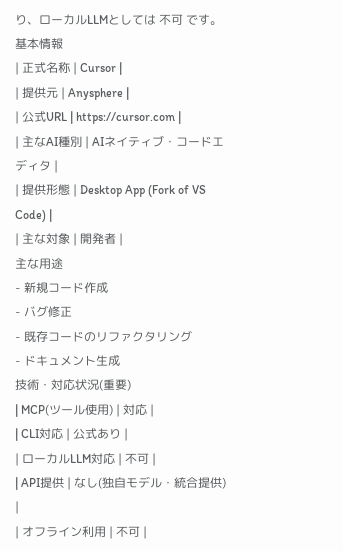り、ローカルLLMとしては 不可 です。
基本情報
| 正式名称 | Cursor |
| 提供元 | Anysphere |
| 公式URL | https://cursor.com |
| 主なAI種別 | AIネイティブ・コードエディタ |
| 提供形態 | Desktop App (Fork of VS Code) |
| 主な対象 | 開発者 |
主な用途
- 新規コード作成
- バグ修正
- 既存コードのリファクタリング
- ドキュメント生成
技術・対応状況(重要)
| MCP(ツール使用) | 対応 |
| CLI対応 | 公式あり |
| ローカルLLM対応 | 不可 |
| API提供 | なし(独自モデル・統合提供) |
| オフライン利用 | 不可 |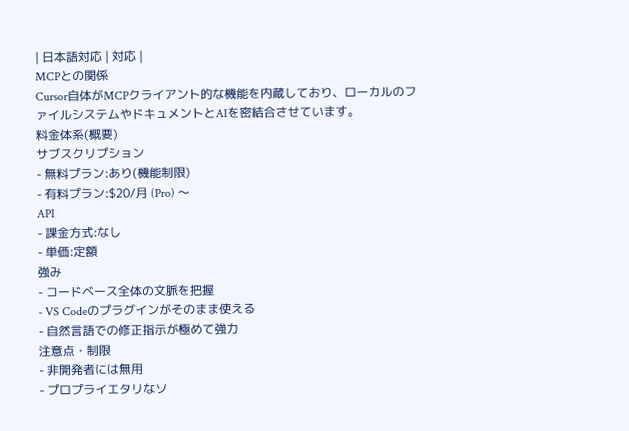| 日本語対応 | 対応 |
MCPとの関係
Cursor自体がMCPクライアント的な機能を内蔵しており、ローカルのファイルシステムやドキュメントとAIを密結合させています。
料金体系(概要)
サブスクリプション
- 無料プラン:あり(機能制限)
- 有料プラン:$20/月 (Pro) 〜
API
- 課金方式:なし
- 単価:定額
強み
- コードベース全体の文脈を把握
- VS Codeのプラグインがそのまま使える
- 自然言語での修正指示が極めて強力
注意点・制限
- 非開発者には無用
- プロプライエタリなソ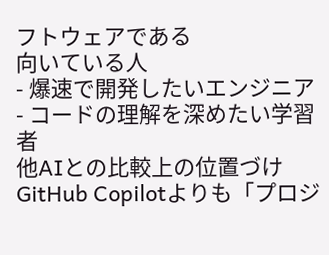フトウェアである
向いている人
- 爆速で開発したいエンジニア
- コードの理解を深めたい学習者
他AIとの比較上の位置づけ
GitHub Copilotよりも「プロジ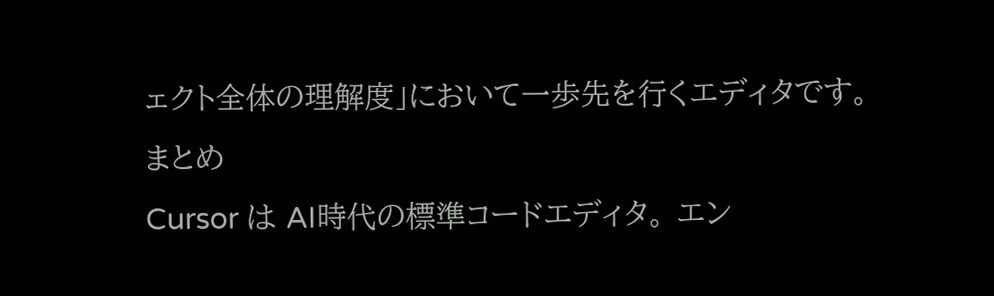ェクト全体の理解度」において一歩先を行くエディタです。
まとめ
Cursor は AI時代の標準コードエディタ。 エン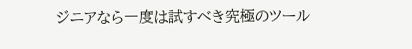ジニアなら一度は試すべき究極のツール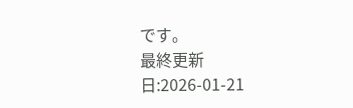です。
最終更新日:2026-01-21